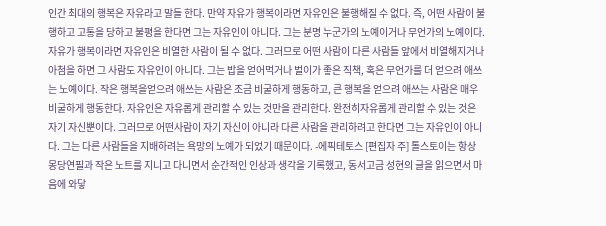인간 최대의 행복은 자유라고 말들 한다. 만약 자유가 행복이라면 자유인은 불행해질 수 없다. 즉, 어떤 사람이 불행하고 고통을 당하고 불평을 한다면 그는 자유인이 아니다. 그는 분명 누군가의 노예이거나 무언가의 노예이다. 자유가 행복이라면 자유인은 비열한 사람이 될 수 없다. 그러므로 어떤 사람이 다른 사람들 앞에서 비열해지거나 아첨을 하면 그 사람도 자유인이 아니다. 그는 밥을 얻어먹거나 벌이가 좋은 직책, 혹은 무언가를 더 얻으려 애쓰는 노예이다. 작은 행복을얻으려 애쓰는 사람은 조금 비굴하게 행동하고, 큰 행복을 얻으려 애쓰는 사람은 매우 비굴하게 행동한다. 자유인은 자유롭게 관리할 수 있는 것만을 관리한다. 완전히자유롭게 관리할 수 있는 것은 자기 자신뿐이다. 그러므로 어떤사람이 자기 자신이 아니라 다른 사람을 관리하려고 한다면 그는 자유인이 아니다. 그는 다른 사람들을 지배하려는 욕망의 노예가 되었기 때문이다. -에픽테토스 [편집자 주] 톨스토이는 항상 몽당연필과 작은 노트를 지니고 다니면서 순간적인 인상과 생각을 기록했고, 동서고금 성현의 글을 읽으면서 마음에 와닿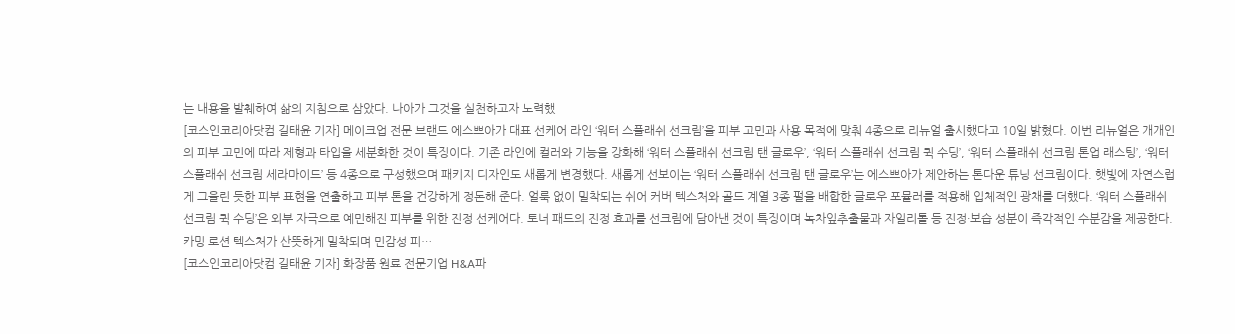는 내용을 발췌하여 삶의 지침으로 삼았다. 나아가 그것을 실천하고자 노력했
[코스인코리아닷컴 길태윤 기자] 메이크업 전문 브랜드 에스쁘아가 대표 선케어 라인 ‘워터 스플래쉬 선크림’을 피부 고민과 사용 목적에 맞춰 4종으로 리뉴얼 출시했다고 10일 밝혔다. 이번 리뉴얼은 개개인의 피부 고민에 따라 제형과 타입을 세분화한 것이 특징이다. 기존 라인에 컬러와 기능을 강화해 ‘워터 스플래쉬 선크림 탠 글로우’, ‘워터 스플래쉬 선크림 퀵 수딩’, ‘워터 스플래쉬 선크림 톤업 래스팅’, ‘워터 스플래쉬 선크림 세라마이드’ 등 4종으로 구성했으며 패키지 디자인도 새롭게 변경했다. 새롭게 선보이는 ‘워터 스플래쉬 선크림 탠 글로우’는 에스쁘아가 제안하는 톤다운 튜닝 선크림이다. 햇빛에 자연스럽게 그을린 듯한 피부 표현을 연출하고 피부 톤을 건강하게 정돈해 준다. 얼룩 없이 밀착되는 쉬어 커버 텍스처와 골드 계열 3종 펄을 배합한 글로우 포뮬러를 적용해 입체적인 광채를 더했다. ‘워터 스플래쉬 선크림 퀵 수딩’은 외부 자극으로 예민해진 피부를 위한 진정 선케어다. 토너 패드의 진정 효과를 선크림에 담아낸 것이 특징이며 녹차잎추출물과 자일리톨 등 진정·보습 성분이 즉각적인 수분감을 제공한다. 카밍 로션 텍스처가 산뜻하게 밀착되며 민감성 피…
[코스인코리아닷컴 길태윤 기자] 화장품 원료 전문기업 H&A파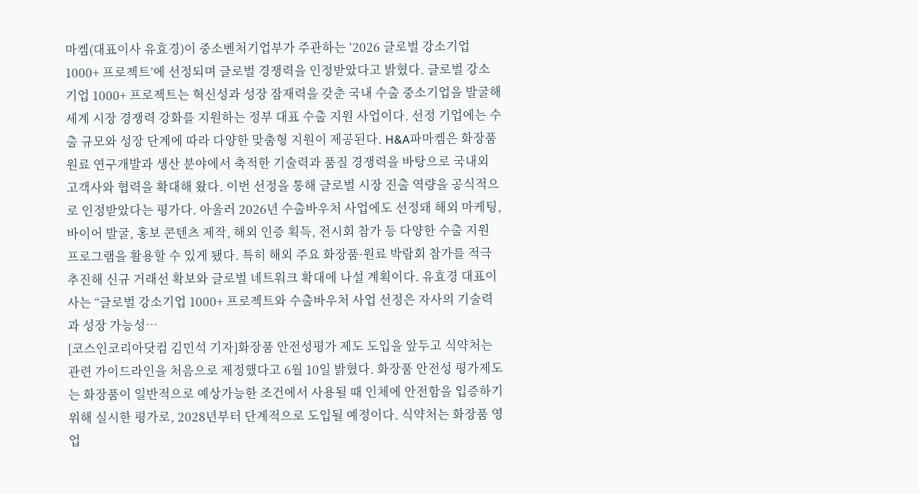마켐(대표이사 유효경)이 중소벤처기업부가 주관하는 ‘2026 글로벌 강소기업 1000+ 프로젝트’에 선정되며 글로벌 경쟁력을 인정받았다고 밝혔다. 글로벌 강소기업 1000+ 프로젝트는 혁신성과 성장 잠재력을 갖춘 국내 수출 중소기업을 발굴해 세계 시장 경쟁력 강화를 지원하는 정부 대표 수출 지원 사업이다. 선정 기업에는 수출 규모와 성장 단계에 따라 다양한 맞춤형 지원이 제공된다. H&A파마켐은 화장품 원료 연구개발과 생산 분야에서 축적한 기술력과 품질 경쟁력을 바탕으로 국내외 고객사와 협력을 확대해 왔다. 이번 선정을 통해 글로벌 시장 진출 역량을 공식적으로 인정받았다는 평가다. 아울러 2026년 수출바우처 사업에도 선정돼 해외 마케팅, 바이어 발굴, 홍보 콘텐츠 제작, 해외 인증 획득, 전시회 참가 등 다양한 수출 지원 프로그램을 활용할 수 있게 됐다. 특히 해외 주요 화장품·원료 박람회 참가를 적극 추진해 신규 거래선 확보와 글로벌 네트워크 확대에 나설 계획이다. 유효경 대표이사는 “글로벌 강소기업 1000+ 프로젝트와 수출바우처 사업 선정은 자사의 기술력과 성장 가능성…
[코스인코리아닷컴 김민석 기자]화장품 안전성평가 제도 도입을 앞두고 식약처는 관련 가이드라인을 처음으로 제정했다고 6월 10일 밝혔다. 화장품 안전성 평가제도는 화장품이 일반적으로 예상가능한 조건에서 사용될 때 인체에 안전함을 입증하기 위해 실시한 평가로, 2028년부터 단계적으로 도입될 예정이다. 식약처는 화장품 영업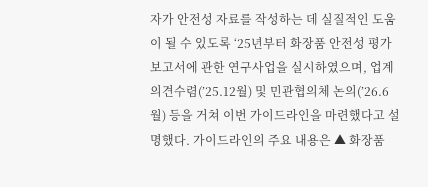자가 안전성 자료를 작성하는 데 실질적인 도움이 될 수 있도록 ‘25년부터 화장품 안전성 평가 보고서에 관한 연구사업을 실시하였으며, 업계 의견수렴(’25.12월) 및 민관협의체 논의(’26.6월) 등을 거쳐 이번 가이드라인을 마련했다고 설명했다. 가이드라인의 주요 내용은 ▲ 화장품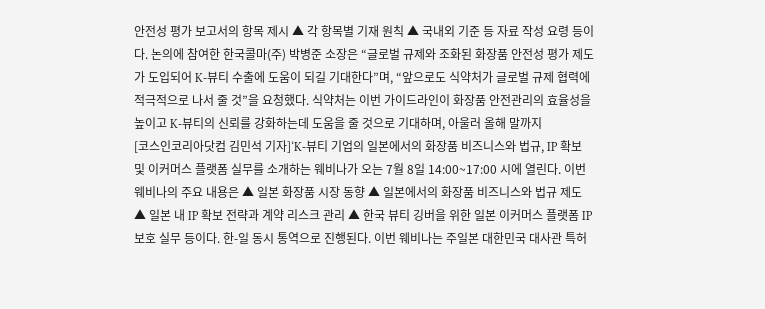안전성 평가 보고서의 항목 제시 ▲ 각 항목별 기재 원칙 ▲ 국내외 기준 등 자료 작성 요령 등이다. 논의에 참여한 한국콜마(주) 박병준 소장은 “글로벌 규제와 조화된 화장품 안전성 평가 제도가 도입되어 K-뷰티 수출에 도움이 되길 기대한다”며, “앞으로도 식약처가 글로벌 규제 협력에 적극적으로 나서 줄 것”을 요청했다. 식약처는 이번 가이드라인이 화장품 안전관리의 효율성을 높이고 K-뷰티의 신뢰를 강화하는데 도움을 줄 것으로 기대하며, 아울러 올해 말까지
[코스인코리아닷컴 김민석 기자]‘K-뷰티 기업의 일본에서의 화장품 비즈니스와 법규, IP 확보 및 이커머스 플랫폼 실무를 소개하는 웨비나가 오는 7월 8일 14:00~17:00 시에 열린다. 이번 웨비나의 주요 내용은 ▲ 일본 화장품 시장 동향 ▲ 일본에서의 화장품 비즈니스와 법규 제도 ▲ 일본 내 IP 확보 전략과 계약 리스크 관리 ▲ 한국 뷰티 깅버을 위한 일본 이커머스 플랫폼 IP 보호 실무 등이다. 한-일 동시 통역으로 진행된다. 이번 웨비나는 주일본 대한민국 대사관 특허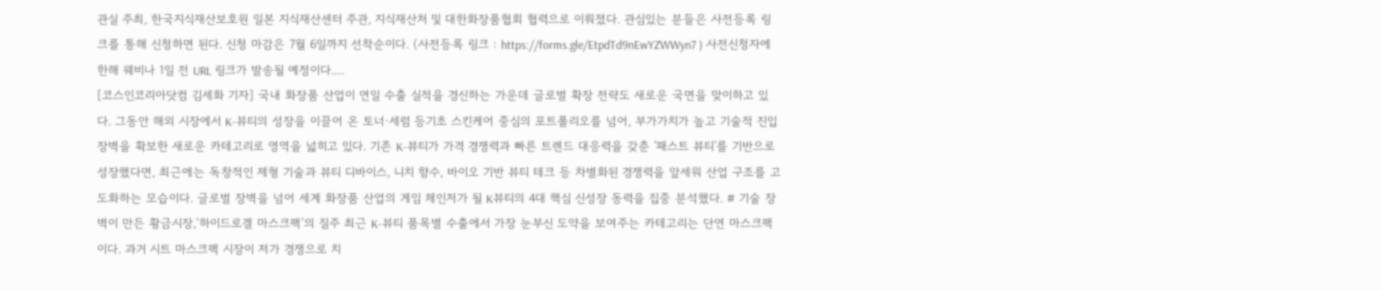관실 주최, 한국지식재산보호원 일본 지식재산센터 주관, 지식재산처 및 대한화장품협회 협력으로 이뤄졌다. 관심있는 분들은 사전등록 링크를 통해 신청하면 된다. 신청 마감은 7월 6일까지 선착순이다. (사전등록 링크 : https://forms.gle/EtpdTd9nEwYZWWyn7 ) 사전신청자에 한해 웨비나 1일 전 URL 링크가 발송될 예정이다.…
[코스인코리아닷컴 김세화 기자] 국내 화장품 산업이 연일 수출 실적을 경신하는 가운데 글로벌 확장 전략도 새로운 국면을 맞이하고 있다. 그동안 해외 시장에서 K-뷰티의 성장을 이끌어 온 토너·세럼 등기초 스킨케어 중심의 포트폴리오를 넘어, 부가가치가 높고 기술적 진입장벽을 확보한 새로운 카테고리로 영역을 넓히고 있다. 기존 K-뷰티가 가격 경쟁력과 빠른 트렌드 대응력을 갖춘 '패스트 뷰티'를 기반으로 성장했다면, 최근에는 독창적인 제형 기술과 뷰티 디바이스, 니치 향수, 바이오 기반 뷰티 테크 등 차별화된 경쟁력을 앞세워 산업 구조를 고도화하는 모습이다. 글로벌 장벽을 넘어 세계 화장품 산업의 게임 체인저가 될 K뷰티의 4대 핵심 신성장 동력을 집중 분석했다. # 기술 장벽이 만든 황금시장,‘하이드로겔 마스크팩’의 질주 최근 K-뷰티 품목별 수출에서 가장 눈부신 도약을 보여주는 카테고리는 단연 마스크팩이다. 과거 시트 마스크팩 시장이 저가 경쟁으로 치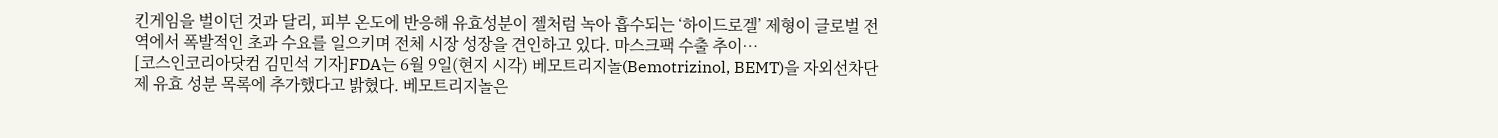킨게임을 벌이던 것과 달리, 피부 온도에 반응해 유효성분이 젤처럼 녹아 흡수되는 ‘하이드로겔’ 제형이 글로벌 전역에서 폭발적인 초과 수요를 일으키며 전체 시장 성장을 견인하고 있다. 마스크팩 수출 추이…
[코스인코리아닷컴 김민석 기자]FDA는 6월 9일(현지 시각) 베모트리지놀(Bemotrizinol, BEMT)을 자외선차단제 유효 성분 목록에 추가했다고 밝혔다. 베모트리지놀은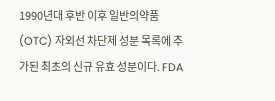1990년대 후반 이후 일반의약품(OTC) 자외선 차단제 성분 목록에 추가된 최초의 신규 유효 성분이다. FDA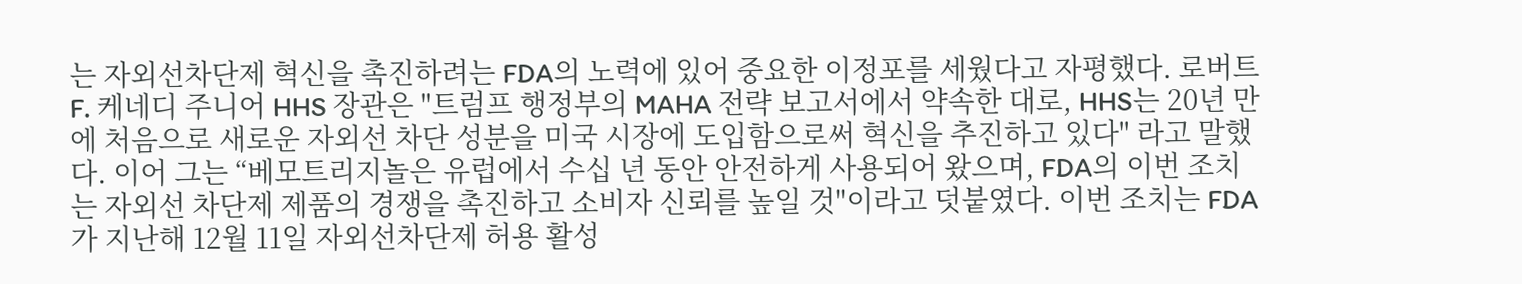는 자외선차단제 혁신을 촉진하려는 FDA의 노력에 있어 중요한 이정포를 세웠다고 자평했다. 로버트 F. 케네디 주니어 HHS 장관은 "트럼프 행정부의 MAHA 전략 보고서에서 약속한 대로, HHS는 20년 만에 처음으로 새로운 자외선 차단 성분을 미국 시장에 도입함으로써 혁신을 추진하고 있다" 라고 말했다. 이어 그는 “베모트리지놀은 유럽에서 수십 년 동안 안전하게 사용되어 왔으며, FDA의 이번 조치는 자외선 차단제 제품의 경쟁을 촉진하고 소비자 신뢰를 높일 것"이라고 덧붙였다. 이번 조치는 FDA가 지난해 12월 11일 자외선차단제 허용 활성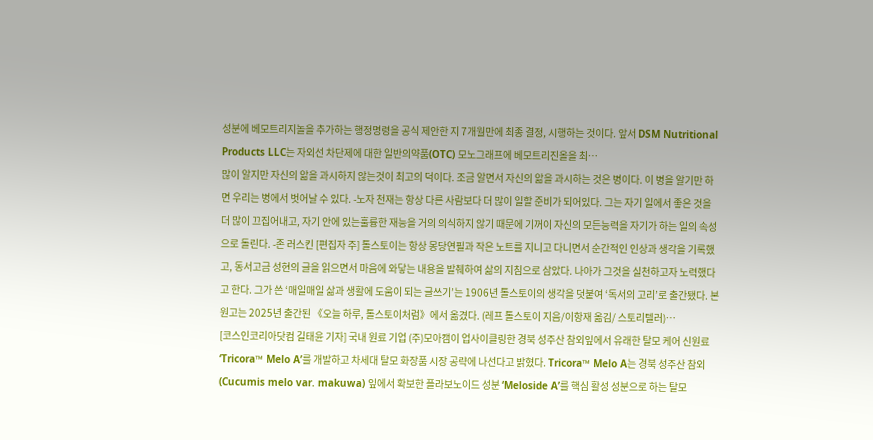성분에 베모트리지놀을 추가하는 행정명령을 공식 제안한 지 7개월만에 최종 결정, 시행하는 것이다. 앞서 DSM Nutritional Products LLC는 자외선 차단제에 대한 일반의약품(OTC) 모노그래프에 베모트리진올을 최…
많이 알지만 자신의 앎을 과시하지 않는것이 최고의 덕이다. 조금 알면서 자신의 앎을 과시하는 것은 병이다. 이 병을 알기만 하면 우리는 병에서 벗어날 수 있다. -노자 천재는 항상 다른 사람보다 더 많이 일할 준비가 되어있다. 그는 자기 일에서 좋은 것을 더 많이 끄집어내고, 자기 안에 있는훌륭한 재능을 거의 의식하지 않기 때문에 기꺼이 자신의 모든능력을 자기가 하는 일의 속성으로 돌린다. -존 러스킨 [편집자 주] 톨스토이는 항상 몽당연필과 작은 노트를 지니고 다니면서 순간적인 인상과 생각을 기록했고, 동서고금 성현의 글을 읽으면서 마음에 와닿는 내용을 발췌하여 삶의 지침으로 삼았다. 나아가 그것을 실천하고자 노력했다고 한다. 그가 쓴 ‘매일매일 삶과 생활에 도움이 되는 글쓰기’는 1906년 톨스토이의 생각을 덧붙여 ‘독서의 고리’로 출간됐다. 본 원고는 2025년 출간된 《오늘 하루, 톨스토이처럼》에서 옮겼다. (레프 톨스토이 지음/이항재 옮김/ 스토리텔러)…
[코스인코리아닷컴 길태윤 기자] 국내 원료 기업 (주)모아캠이 업사이클링한 경북 성주산 참외잎에서 유래한 탈모 케어 신원료 ‘Tricora™ Melo A’를 개발하고 차세대 탈모 화장품 시장 공략에 나선다고 밝혔다. Tricora™ Melo A는 경북 성주산 참외(Cucumis melo var. makuwa) 잎에서 확보한 플라보노이드 성분 ‘Meloside A’를 핵심 활성 성분으로 하는 탈모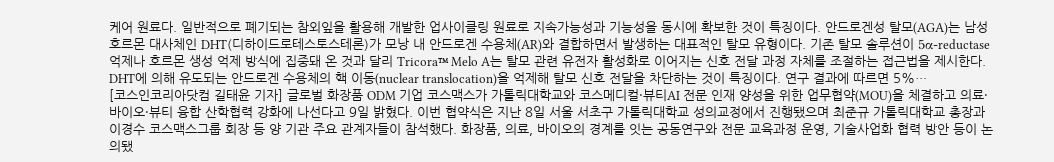케어 원료다. 일반적으로 폐기되는 참외잎을 활용해 개발한 업사이클링 원료로 지속가능성과 기능성을 동시에 확보한 것이 특징이다. 안드로겐성 탈모(AGA)는 남성호르몬 대사체인 DHT(디하이드로테스토스테론)가 모낭 내 안드로겐 수용체(AR)와 결합하면서 발생하는 대표적인 탈모 유형이다. 기존 탈모 솔루션이 5α-reductase 억제나 호르몬 생성 억제 방식에 집중돼 온 것과 달리 Tricora™ Melo A는 탈모 관련 유전자 활성화로 이어지는 신호 전달 과정 자체를 조절하는 접근법을 제시한다. DHT에 의해 유도되는 안드로겐 수용체의 핵 이동(nuclear translocation)을 억제해 탈모 신호 전달을 차단하는 것이 특징이다. 연구 결과에 따르면 5%…
[코스인코리아닷컴 길태윤 기자] 글로벌 화장품 ODM 기업 코스맥스가 가톨릭대학교와 코스메디컬·뷰티AI 전문 인재 양성을 위한 업무협약(MOU)을 체결하고 의료·바이오·뷰티 융합 산학협력 강화에 나선다고 9일 밝혔다. 이번 협약식은 지난 8일 서울 서초구 가톨릭대학교 성의교정에서 진행됐으며 최준규 가톨릭대학교 총장과 이경수 코스맥스그룹 회장 등 양 기관 주요 관계자들이 참석했다. 화장품, 의료, 바이오의 경계를 잇는 공동연구와 전문 교육과정 운영, 기술사업화 협력 방안 등이 논의됐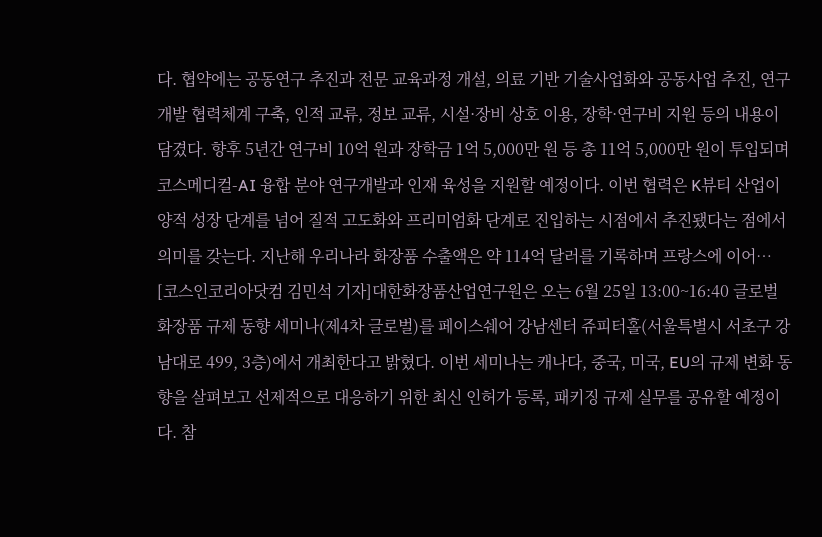다. 협약에는 공동연구 추진과 전문 교육과정 개설, 의료 기반 기술사업화와 공동사업 추진, 연구개발 협력체계 구축, 인적 교류, 정보 교류, 시설·장비 상호 이용, 장학·연구비 지원 등의 내용이 담겼다. 향후 5년간 연구비 10억 원과 장학금 1억 5,000만 원 등 총 11억 5,000만 원이 투입되며 코스메디컬-AI 융합 분야 연구개발과 인재 육성을 지원할 예정이다. 이번 협력은 K뷰티 산업이 양적 성장 단계를 넘어 질적 고도화와 프리미엄화 단계로 진입하는 시점에서 추진됐다는 점에서 의미를 갖는다. 지난해 우리나라 화장품 수출액은 약 114억 달러를 기록하며 프랑스에 이어…
[코스인코리아닷컴 김민석 기자]대한화장품산업연구원은 오는 6월 25일 13:00~16:40 글로벌 화장품 규제 동향 세미나(제4차 글로벌)를 페이스쉐어 강남센터 쥬피터홀(서울특별시 서초구 강남대로 499, 3층)에서 개최한다고 밝혔다. 이번 세미나는 캐나다, 중국, 미국, EU의 규제 변화 동향을 살펴보고 선제적으로 대응하기 위한 최신 인허가 등록, 패키징 규제 실무를 공유할 예정이다. 참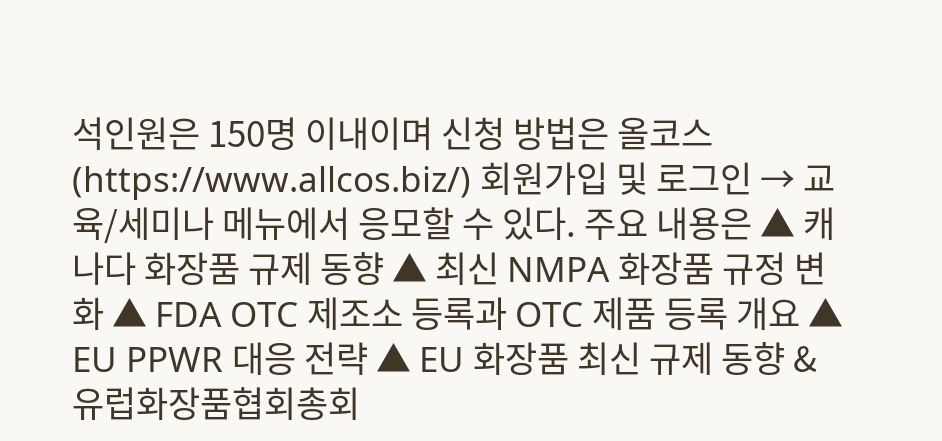석인원은 150명 이내이며 신청 방법은 올코스(https://www.allcos.biz/) 회원가입 및 로그인 → 교육/세미나 메뉴에서 응모할 수 있다. 주요 내용은 ▲ 캐나다 화장품 규제 동향 ▲ 최신 NMPA 화장품 규정 변화 ▲ FDA OTC 제조소 등록과 OTC 제품 등록 개요 ▲ EU PPWR 대응 전략 ▲ EU 화장품 최신 규제 동향 & 유럽화장품협회총회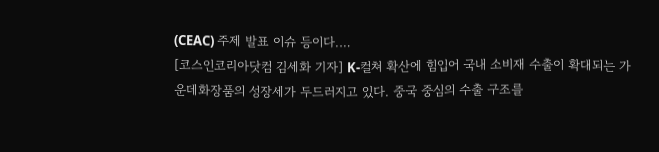(CEAC) 주제 발표 이슈 등이다.…
[코스인코리아닷컴 김세화 기자] K-컬쳐 확산에 힘입어 국내 소비재 수출이 확대되는 가운데화장품의 성장세가 두드러지고 있다. 중국 중심의 수출 구조를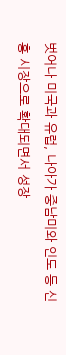벗어나 미국과 유럽, 나아가 중남미와 인도 등 신흥 시장으로 확대되면서 성장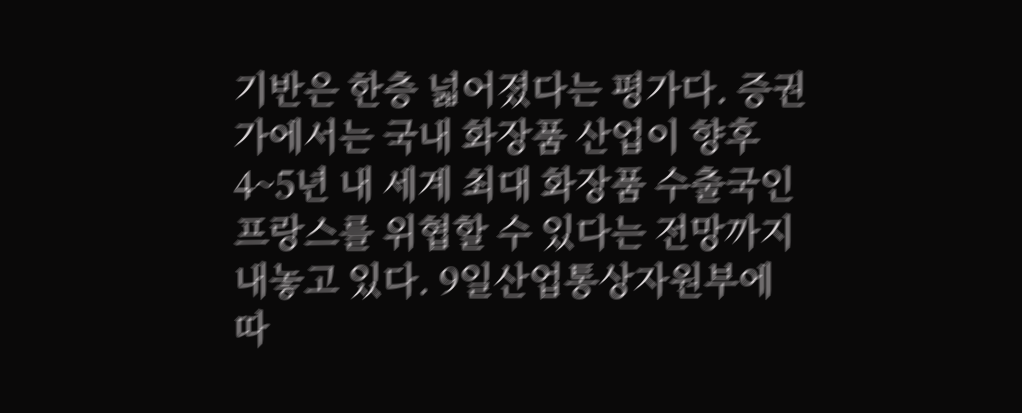기반은 한층 넓어졌다는 평가다. 증권가에서는 국내 화장품 산업이 향후 4~5년 내 세계 최대 화장품 수출국인 프랑스를 위협할 수 있다는 전망까지 내놓고 있다. 9일산업통상자원부에 따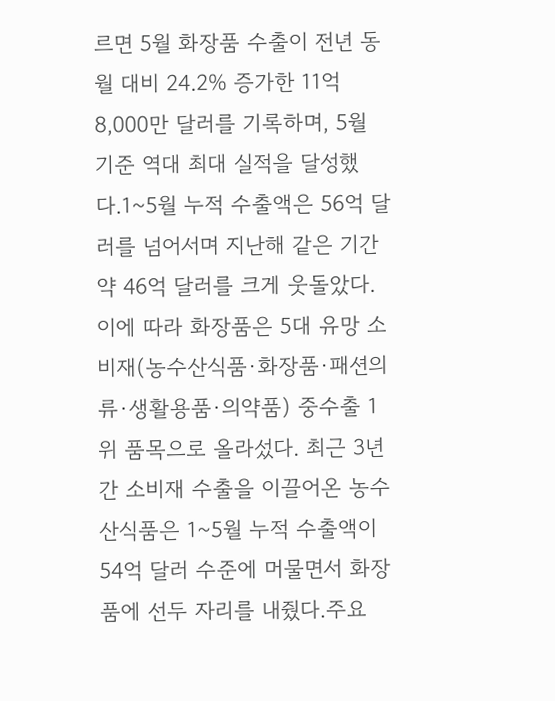르면 5월 화장품 수출이 전년 동월 대비 24.2% 증가한 11억 8,000만 달러를 기록하며, 5월 기준 역대 최대 실적을 달성했다.1~5월 누적 수출액은 56억 달러를 넘어서며 지난해 같은 기간 약 46억 달러를 크게 웃돌았다. 이에 따라 화장품은 5대 유망 소비재(농수산식품·화장품·패션의류·생활용품·의약품) 중수출 1위 품목으로 올라섰다. 최근 3년간 소비재 수출을 이끌어온 농수산식품은 1~5월 누적 수출액이 54억 달러 수준에 머물면서 화장품에 선두 자리를 내줬다.주요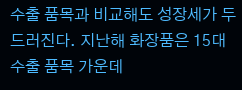수출 품목과 비교해도 성장세가 두드러진다. 지난해 화장품은 15대 수출 품목 가운데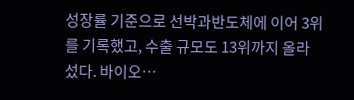성장률 기준으로 선박과반도체에 이어 3위를 기록했고, 수출 규모도 13위까지 올라섰다. 바이오…